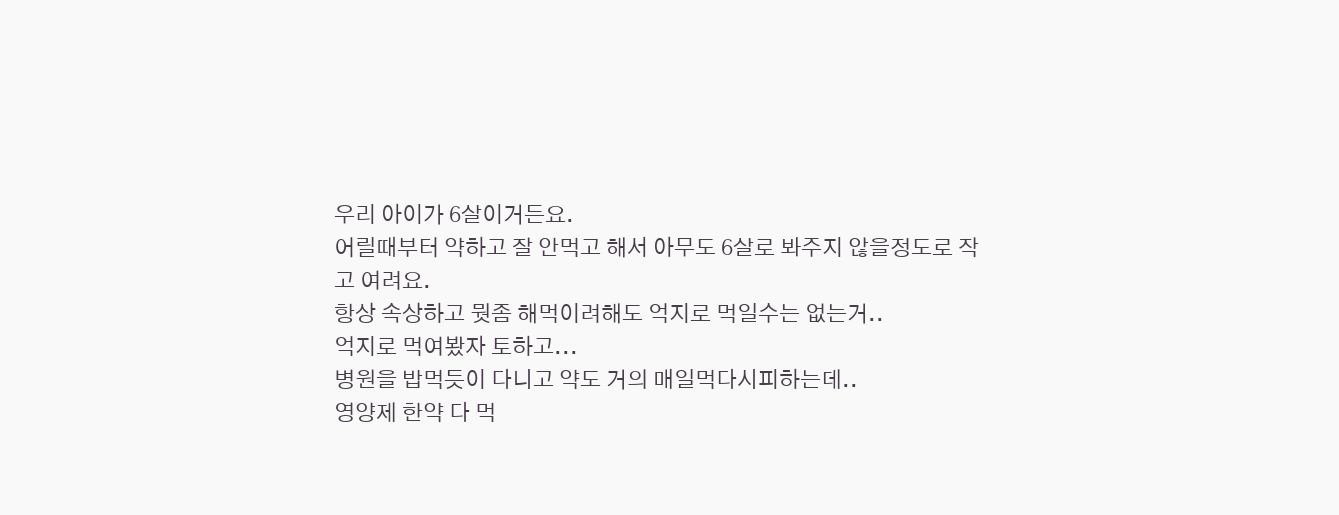우리 아이가 6살이거든요.
어릴때부터 약하고 잘 안먹고 해서 아무도 6살로 봐주지 않을정도로 작고 여려요.
항상 속상하고 뭣좀 해먹이려해도 억지로 먹일수는 없는거..
억지로 먹여봤자 토하고...
병원을 밥먹듯이 다니고 약도 거의 매일먹다시피하는데..
영양제 한약 다 먹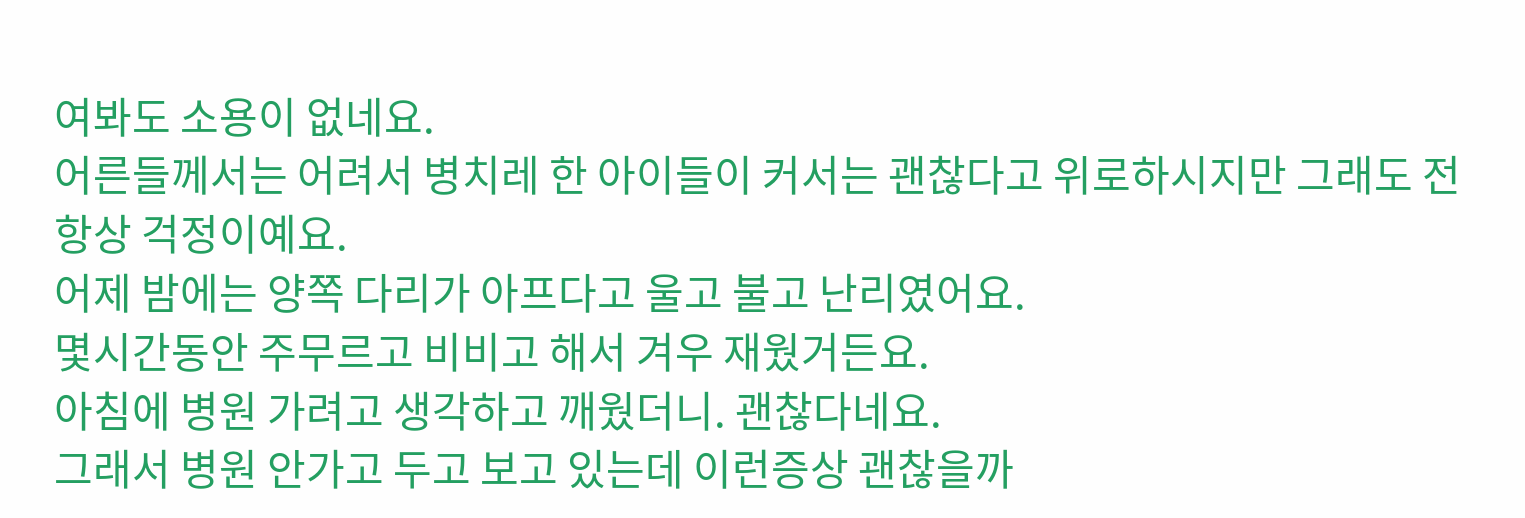여봐도 소용이 없네요.
어른들께서는 어려서 병치레 한 아이들이 커서는 괜찮다고 위로하시지만 그래도 전 항상 걱정이예요.
어제 밤에는 양쪽 다리가 아프다고 울고 불고 난리였어요.
몇시간동안 주무르고 비비고 해서 겨우 재웠거든요.
아침에 병원 가려고 생각하고 깨웠더니. 괜찮다네요.
그래서 병원 안가고 두고 보고 있는데 이런증상 괜찮을까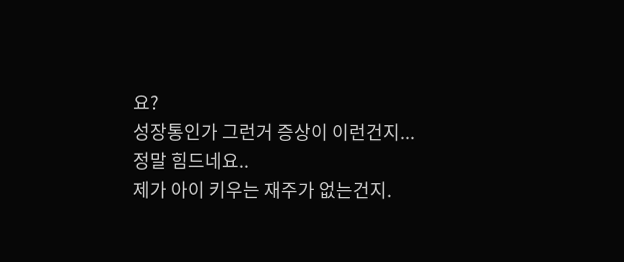요?
성장통인가 그런거 증상이 이런건지...
정말 힘드네요..
제가 아이 키우는 재주가 없는건지.